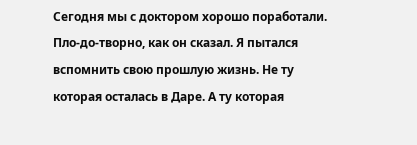Сегодня мы с доктором хорошо поработали. Пло-до-творно, как он сказал. Я пытался вспомнить свою прошлую жизнь. Не ту которая осталась в Даре. А ту которая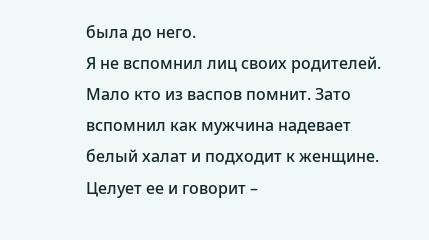была до него.
Я не вспомнил лиц своих родителей. Мало кто из васпов помнит. Зато вспомнил как мужчина надевает белый халат и подходит к женщине. Целует ее и говорит –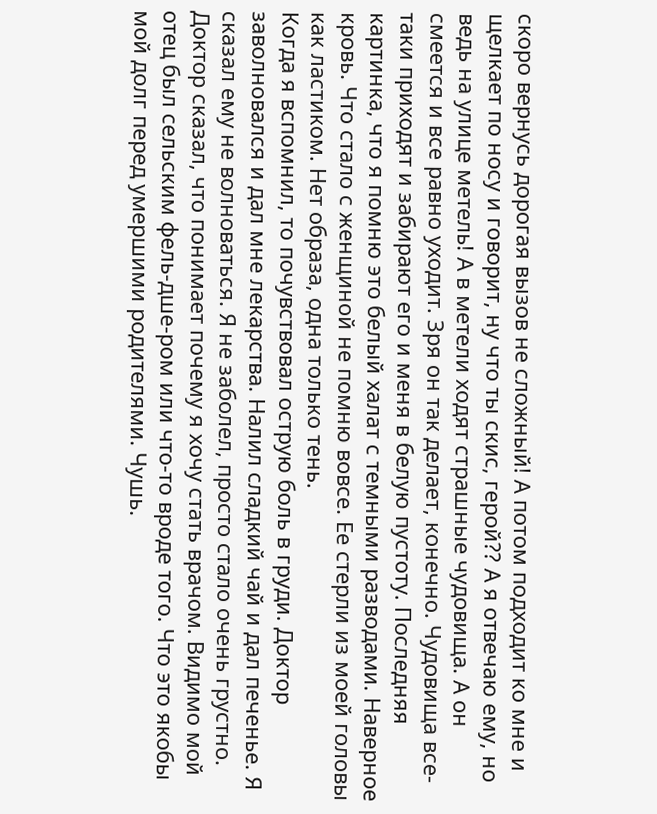скоро вернусь дорогая вызов не сложный! А потом подходит ко мне и щелкает по носу и говорит, ну что ты скис, герой?? А я отвечаю ему, но ведь на улице метель! А в метели ходят страшные чудовища. А он смеется и все равно уходит. Зря он так делает, конечно. Чудовища все-таки приходят и забирают его и меня в белую пустоту. Последняя картинка, что я помню это белый халат с темными разводами. Наверное кровь. Что стало с женщиной не помню вовсе. Ее стерли из моей головы как ластиком. Нет образа, одна только тень.
Когда я вспомнил, то почувствовал острую боль в груди. Доктор заволновался и дал мне лекарства. Налил сладкий чай и дал печенье. Я сказал ему не волноваться. Я не заболел, просто стало очень грустно.
Доктор сказал, что понимает почему я хочу стать врачом. Видимо мой отец был сельским фель-дше-ром или что-то вроде того. Что это якобы мой долг перед умершими родителями. Чушь.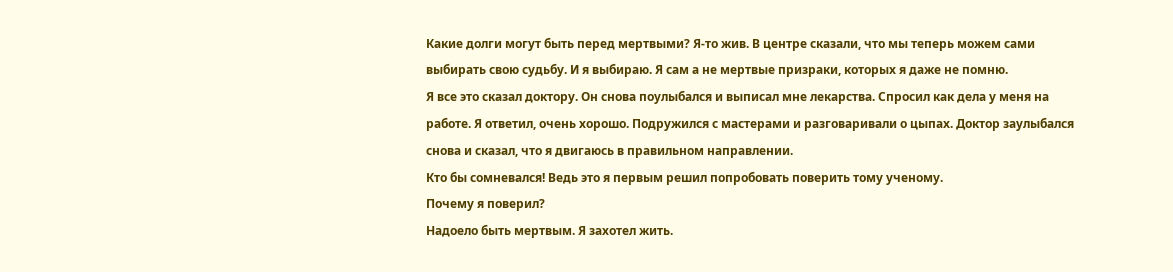Какие долги могут быть перед мертвыми? Я-то жив. В центре сказали, что мы теперь можем сами выбирать свою судьбу. И я выбираю. Я сам а не мертвые призраки, которых я даже не помню.
Я все это сказал доктору. Он снова поулыбался и выписал мне лекарства. Спросил как дела у меня на работе. Я ответил, очень хорошо. Подружился с мастерами и разговаривали о цыпах. Доктор заулыбался снова и сказал, что я двигаюсь в правильном направлении.
Кто бы сомневался! Ведь это я первым решил попробовать поверить тому ученому.
Почему я поверил?
Надоело быть мертвым. Я захотел жить.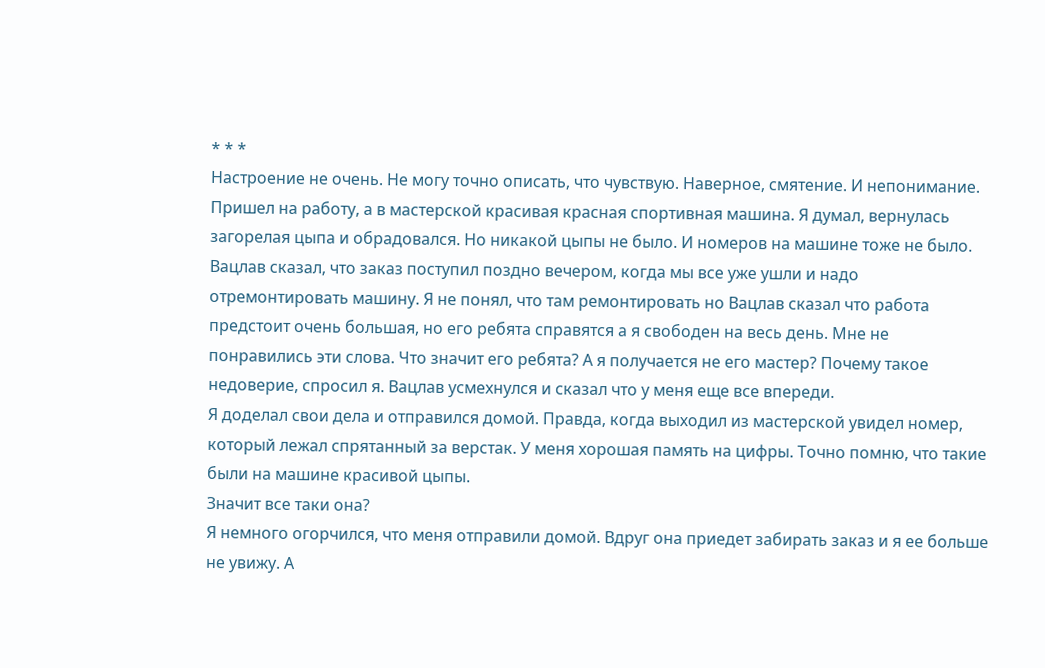* * *
Настроение не очень. Не могу точно описать, что чувствую. Наверное, смятение. И непонимание.
Пришел на работу, а в мастерской красивая красная спортивная машина. Я думал, вернулась загорелая цыпа и обрадовался. Но никакой цыпы не было. И номеров на машине тоже не было. Вацлав сказал, что заказ поступил поздно вечером, когда мы все уже ушли и надо отремонтировать машину. Я не понял, что там ремонтировать но Вацлав сказал что работа предстоит очень большая, но его ребята справятся а я свободен на весь день. Мне не понравились эти слова. Что значит его ребята? А я получается не его мастер? Почему такое недоверие, спросил я. Вацлав усмехнулся и сказал что у меня еще все впереди.
Я доделал свои дела и отправился домой. Правда, когда выходил из мастерской увидел номер, который лежал спрятанный за верстак. У меня хорошая память на цифры. Точно помню, что такие были на машине красивой цыпы.
Значит все таки она?
Я немного огорчился, что меня отправили домой. Вдруг она приедет забирать заказ и я ее больше не увижу. А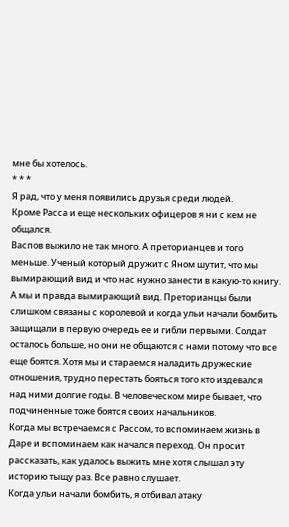мне бы хотелось.
* * *
Я рад, что у меня появились друзья среди людей.
Кроме Расса и еще нескольких офицеров я ни с кем не общался.
Васпов выжило не так много. А преторианцев и того меньше. Ученый который дружит с Яном шутит, что мы вымирающий вид и что нас нужно занести в какую-то книгу. А мы и правда вымирающий вид. Преторианцы были слишком связаны с королевой и когда ульи начали бомбить защищали в первую очередь ее и гибли первыми. Солдат осталось больше, но они не общаются с нами потому что все еще боятся. Хотя мы и стараемся наладить дружеские отношения, трудно перестать бояться того кто издевался над ними долгие годы. В человеческом мире бывает, что подчиненные тоже боятся своих начальников.
Когда мы встречаемся с Рассом, то вспоминаем жизнь в Даре и вспоминаем как начался переход. Он просит рассказать, как удалось выжить мне хотя слышал эту историю тыщу раз. Все равно слушает.
Когда ульи начали бомбить, я отбивал атаку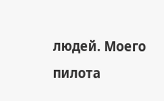людей. Моего пилота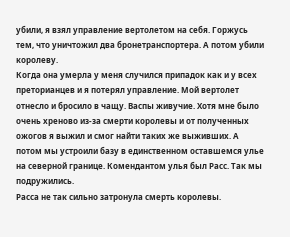убили, я взял управление вертолетом на себя. Горжусь тем, что уничтожил два бронетранспортера. А потом убили королеву.
Когда она умерла у меня случился припадок как и у всех преторианцев и я потерял управление. Мой вертолет отнесло и бросило в чащу. Васпы живучие. Хотя мне было очень хреново из-за смерти королевы и от полученных ожогов я выжил и смог найти таких же выживших. А потом мы устроили базу в единственном оставшемся улье на северной границе. Комендантом улья был Расс. Так мы подружились.
Расса не так сильно затронула смерть королевы.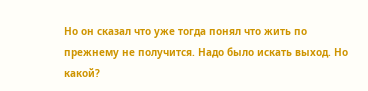Но он сказал что уже тогда понял что жить по прежнему не получится. Надо было искать выход. Но какой?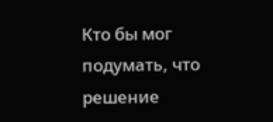Кто бы мог подумать, что решение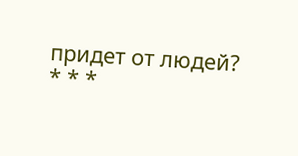придет от людей?
* * *